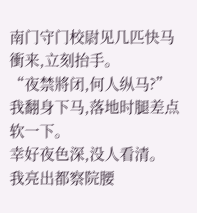南门守门校尉见几匹快马衝来,立刻抬手。
“夜禁將闭,何人纵马?”
我翻身下马,落地时腿差点软一下。
幸好夜色深,没人看清。
我亮出都察院腰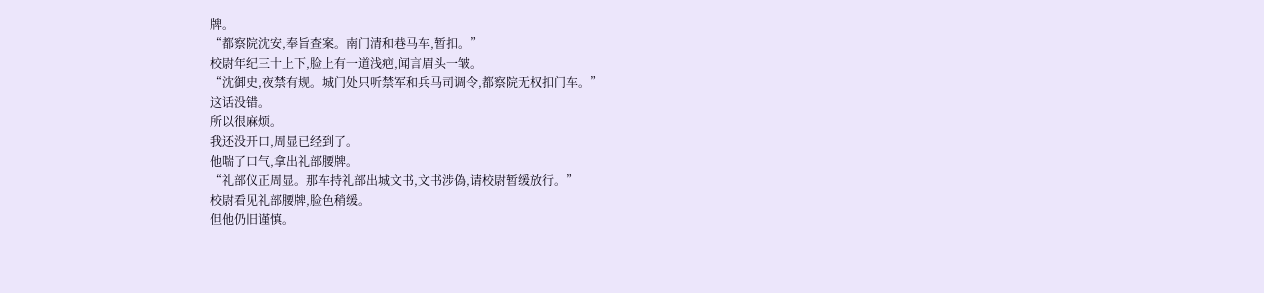牌。
“都察院沈安,奉旨查案。南门清和巷马车,暂扣。”
校尉年纪三十上下,脸上有一道浅疤,闻言眉头一皱。
“沈御史,夜禁有规。城门处只听禁军和兵马司调令,都察院无权扣门车。”
这话没错。
所以很麻烦。
我还没开口,周显已经到了。
他喘了口气,拿出礼部腰牌。
“礼部仪正周显。那车持礼部出城文书,文书涉偽,请校尉暂缓放行。”
校尉看见礼部腰牌,脸色稍缓。
但他仍旧谨慎。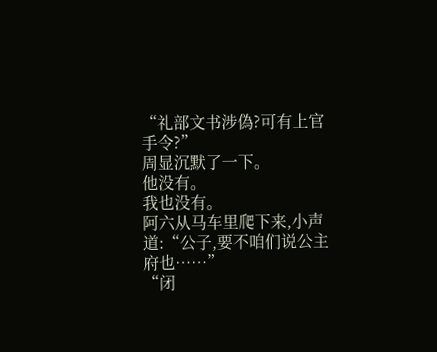“礼部文书涉偽?可有上官手令?”
周显沉默了一下。
他没有。
我也没有。
阿六从马车里爬下来,小声道:“公子,要不咱们说公主府也……”
“闭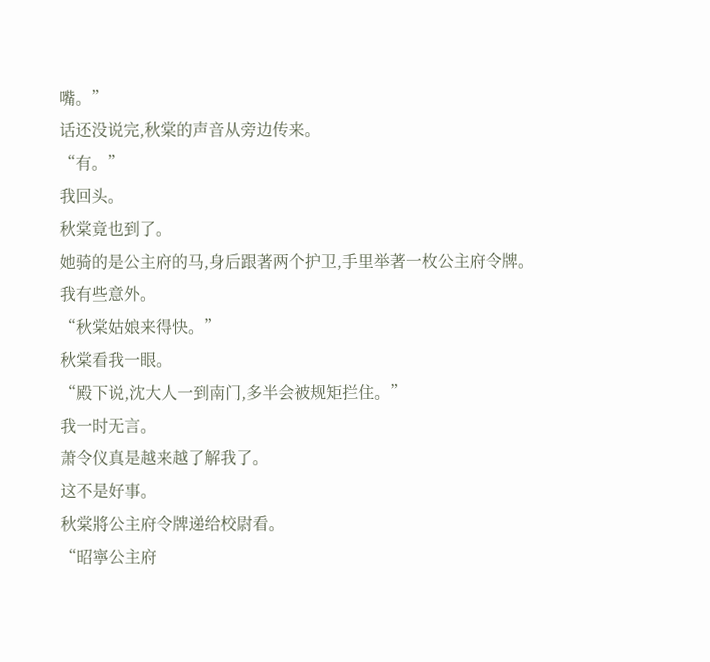嘴。”
话还没说完,秋棠的声音从旁边传来。
“有。”
我回头。
秋棠竟也到了。
她骑的是公主府的马,身后跟著两个护卫,手里举著一枚公主府令牌。
我有些意外。
“秋棠姑娘来得快。”
秋棠看我一眼。
“殿下说,沈大人一到南门,多半会被规矩拦住。”
我一时无言。
萧令仪真是越来越了解我了。
这不是好事。
秋棠將公主府令牌递给校尉看。
“昭寧公主府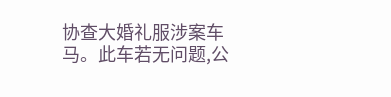协查大婚礼服涉案车马。此车若无问题,公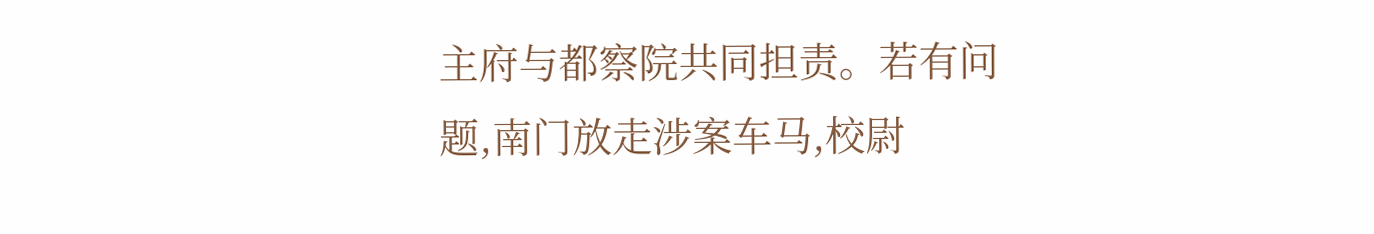主府与都察院共同担责。若有问题,南门放走涉案车马,校尉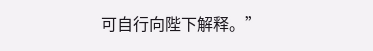可自行向陛下解释。”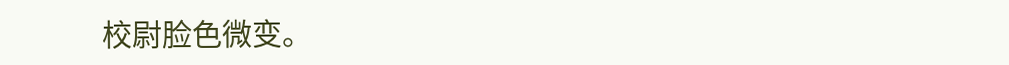校尉脸色微变。